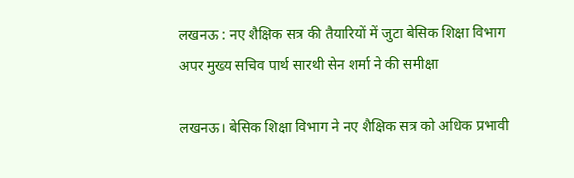लखनऊ : नए शैक्षिक सत्र की तैयारियों में जुटा बेसिक शिक्षा विभाग
अपर मुख्य सचिव पार्थ सारथी सेन शर्मा ने की समीक्षा

लखनऊ। बेसिक शिक्षा विभाग ने नए शैक्षिक सत्र को अधिक प्रभावी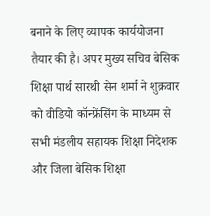बनाने के लिए व्यापक कार्ययोजना तैयार की है। अपर मुख्य सचिव बेसिक शिक्षा पार्थ सारथी सेन शर्मा ने शुक्रवार को वीडियो कॉन्फ्रेंसिंग के माध्यम से सभी मंडलीय सहायक शिक्षा निदेशक और जिला बेसिक शिक्षा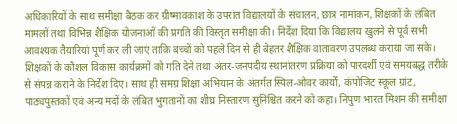अधिकारियों के साथ समीक्षा बैठक कर ग्रीष्मावकाश के उपरांत विद्यालयों के संचालन, छात्र नामांकन, शिक्षकों के लंबित मामलों तथा विभिन्न शैक्षिक योजनाओं की प्रगति की विस्तृत समीक्षा की। निर्देश दिया कि विद्यालय खुलने से पूर्व सभी आवश्यक तैयारियां पूर्ण कर ली जाएं ताकि बच्चों को पहले दिन से ही बेहतर शैक्षिक वातावरण उपलब्ध कराया जा सके। शिक्षकों के कौशल विकास कार्यक्रमों को गति देने तथा अंतर-जनपदीय स्थानांतरण प्रक्रिया को पारदर्शी एवं समयबद्ध तरीके से संपन्न कराने के निर्देश दिए। साथ ही समग्र शिक्षा अभियान के अंतर्गत स्पिल-ओवर कार्यों, कंपोजिट स्कूल ग्रांट, पाठ्यपुस्तकों एवं अन्य मदों के लंबित भुगतानों का शीघ्र निस्तारण सुनिश्चित करने को कहा। निपुण भारत मिशन की समीक्षा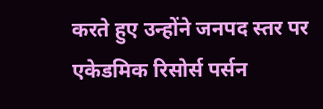करते हुए उन्होंने जनपद स्तर पर एकेडमिक रिसोर्स पर्सन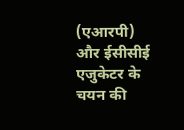(एआरपी) और ईसीसीई एजुकेटर के चयन की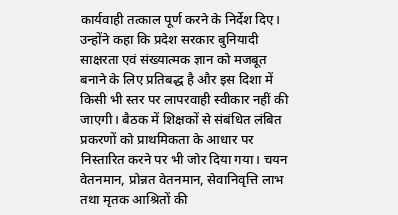कार्यवाही तत्काल पूर्ण करने के निर्देश दिए। उन्होंने कहा कि प्रदेश सरकार बुनियादी साक्षरता एवं संख्यात्मक ज्ञान को मजबूत बनाने के लिए प्रतिबद्ध है और इस दिशा में किसी भी स्तर पर लापरवाही स्वीकार नहीं की जाएगी। बैठक में शिक्षकों से संबंधित लंबित प्रकरणों को प्राथमिकता के आधार पर निस्तारित करने पर भी जोर दिया गया। चयन वेतनमान, प्रोन्नत वेतनमान, सेवानिवृत्ति लाभ तथा मृतक आश्रितों की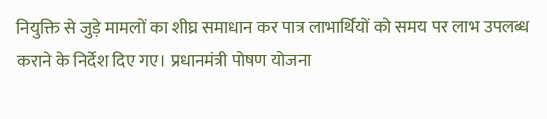नियुक्ति से जुड़े मामलों का शीघ्र समाधान कर पात्र लाभार्थियों को समय पर लाभ उपलब्ध कराने के निर्देश दिए गए। प्रधानमंत्री पोषण योजना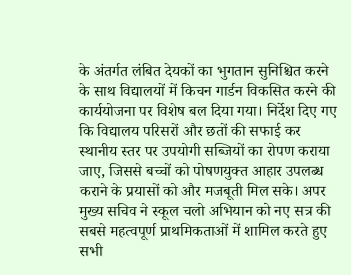के अंतर्गत लंबित देयकों का भुगतान सुनिश्चित करने के साथ विद्यालयों में किचन गार्डन विकसित करने की कार्ययोजना पर विशेष बल दिया गया। निर्देश दिए गए कि विद्यालय परिसरों और छतों की सफाई कर स्थानीय स्तर पर उपयोगी सब्जियों का रोपण कराया जाए, जिससे बच्चों को पोषणयुक्त आहार उपलब्ध कराने के प्रयासों को और मजबूती मिल सके। अपर मुख्य सचिव ने स्कूल चलो अभियान को नए सत्र की सबसे महत्वपूर्ण प्राथमिकताओं में शामिल करते हुए सभी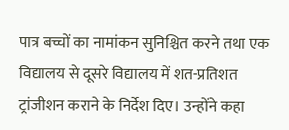पात्र बच्चों का नामांकन सुनिश्चित करने तथा एक विद्यालय से दूसरे विद्यालय में शत-प्रतिशत ट्रांजीशन कराने के निर्देश दिए। उन्होंने कहा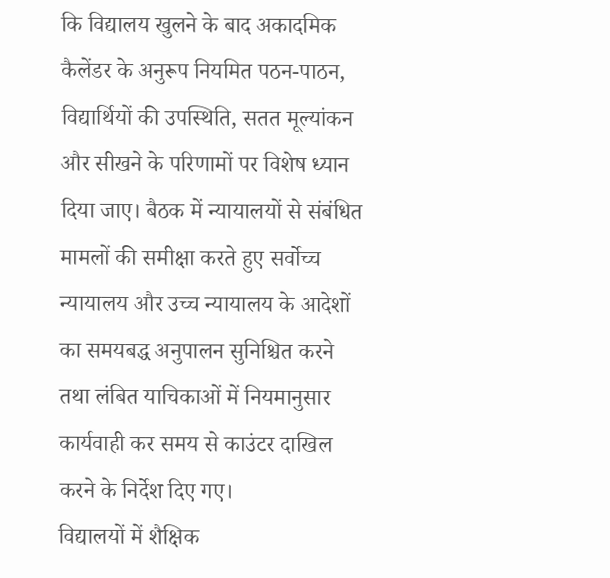कि विद्यालय खुलने के बाद अकादमिक कैलेंडर के अनुरूप नियमित पठन-पाठन, विद्यार्थियों की उपस्थिति, सतत मूल्यांकन और सीखने के परिणामों पर विशेष ध्यान दिया जाए। बैठक में न्यायालयों से संबंधित मामलों की समीक्षा करते हुए सर्वोच्च न्यायालय और उच्च न्यायालय के आदेशों का समयबद्ध अनुपालन सुनिश्चित करने तथा लंबित याचिकाओं में नियमानुसार कार्यवाही कर समय से काउंटर दाखिल करने के निर्देश दिए गए।
विद्यालयों में शैक्षिक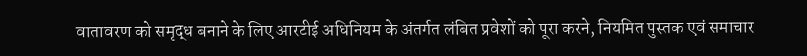वातावरण को समृद्ध बनाने के लिए आरटीई अधिनियम के अंतर्गत लंबित प्रवेशों को पूरा करने, नियमित पुस्तक एवं समाचार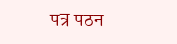पत्र पठन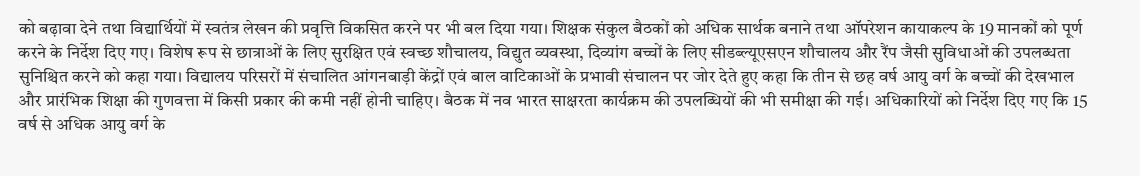को बढ़ावा देने तथा विद्यार्थियों में स्वतंत्र लेखन की प्रवृत्ति विकसित करने पर भी बल दिया गया। शिक्षक संकुल बैठकों को अधिक सार्थक बनाने तथा ऑपरेशन कायाकल्प के 19 मानकों को पूर्ण करने के निर्देश दिए गए। विशेष रूप से छात्राओं के लिए सुरक्षित एवं स्वच्छ शौचालय, विद्युत व्यवस्था, दिव्यांग बच्चों के लिए सीडब्ल्यूएसएन शौचालय और रैंप जैसी सुविधाओं की उपलब्धता सुनिश्चित करने को कहा गया। विद्यालय परिसरों में संचालित आंगनबाड़ी केंद्रों एवं बाल वाटिकाओं के प्रभावी संचालन पर जोर देते हुए कहा कि तीन से छह वर्ष आयु वर्ग के बच्चों की देखभाल और प्रारंभिक शिक्षा की गुणवत्ता में किसी प्रकार की कमी नहीं होनी चाहिए। बैठक में नव भारत साक्षरता कार्यक्रम की उपलब्धियों की भी समीक्षा की गई। अधिकारियों को निर्देश दिए गए कि 15 वर्ष से अधिक आयु वर्ग के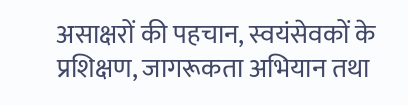असाक्षरों की पहचान, स्वयंसेवकों के प्रशिक्षण, जागरूकता अभियान तथा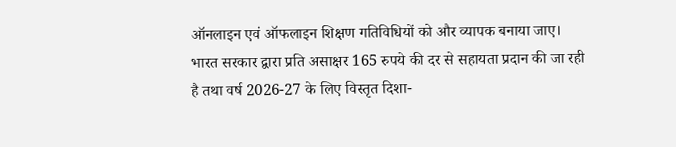ऑनलाइन एवं ऑफलाइन शिक्षण गतिविधियों को और व्यापक बनाया जाए। भारत सरकार द्वारा प्रति असाक्षर 165 रुपये की दर से सहायता प्रदान की जा रही है तथा वर्ष 2026-27 के लिए विस्तृत दिशा-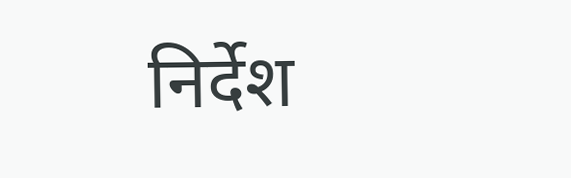निर्देश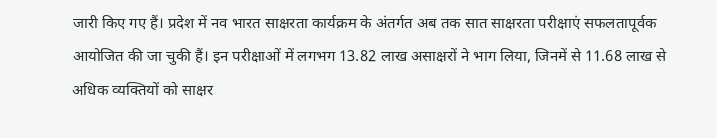जारी किए गए हैं। प्रदेश में नव भारत साक्षरता कार्यक्रम के अंतर्गत अब तक सात साक्षरता परीक्षाएं सफलतापूर्वक आयोजित की जा चुकी हैं। इन परीक्षाओं में लगभग 13.82 लाख असाक्षरों ने भाग लिया, जिनमें से 11.68 लाख से अधिक व्यक्तियों को साक्षर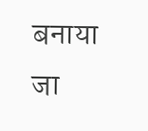बनाया जा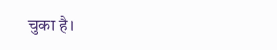चुका है।